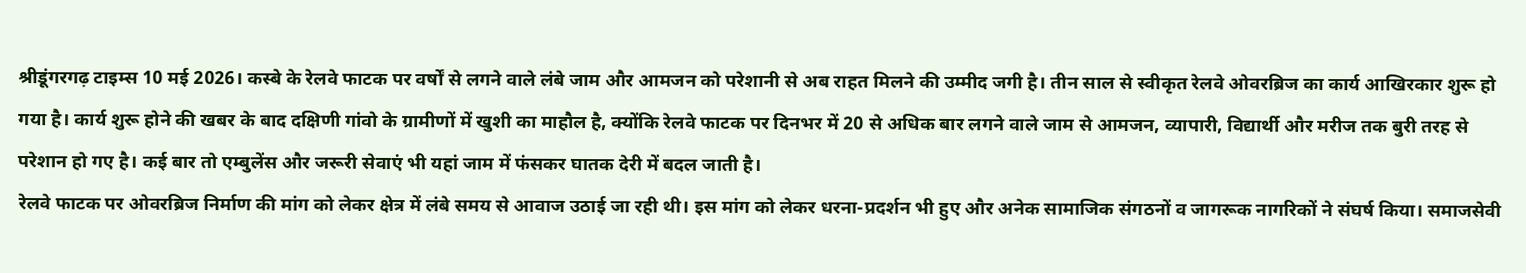श्रीडूंगरगढ़ टाइम्स 10 मई 2026। कस्बे के रेलवे फाटक पर वर्षों से लगने वाले लंबे जाम और आमजन को परेशानी से अब राहत मिलने की उम्मीद जगी है। तीन साल से स्वीकृत रेलवे ओवरब्रिज का कार्य आखिरकार शुरू हो गया है। कार्य शुरू होने की खबर के बाद दक्षिणी गांवो के ग्रामीणों में खुशी का माहौल है, क्योंकि रेलवे फाटक पर दिनभर में 20 से अधिक बार लगने वाले जाम से आमजन, व्यापारी, विद्यार्थी और मरीज तक बुरी तरह से परेशान हो गए है। कई बार तो एम्बुलेंस और जरूरी सेवाएं भी यहां जाम में फंसकर घातक देरी में बदल जाती है।
रेलवे फाटक पर ओवरब्रिज निर्माण की मांग को लेकर क्षेत्र में लंबे समय से आवाज उठाई जा रही थी। इस मांग को लेकर धरना-प्रदर्शन भी हुए और अनेक सामाजिक संगठनों व जागरूक नागरिकों ने संघर्ष किया। समाजसेवी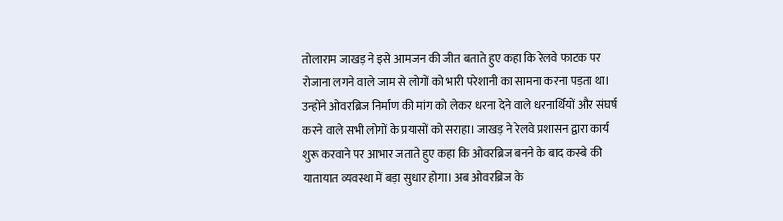तोलाराम जाखड़ ने इसे आमजन की जीत बताते हुए कहा कि रेलवे फाटक पर रोजाना लगने वाले जाम से लोगों को भारी परेशानी का सामना करना पड़ता था। उन्होंने ओवरब्रिज निर्माण की मांग को लेकर धरना देने वाले धरनार्थियों और संघर्ष करने वाले सभी लोगों के प्रयासों को सराहा। जाखड़ ने रेलवे प्रशासन द्वारा कार्य शुरू करवाने पर आभार जताते हुए कहा कि ओवरब्रिज बनने के बाद कस्बे की यातायात व्यवस्था में बड़ा सुधार होगा। अब ओवरब्रिज के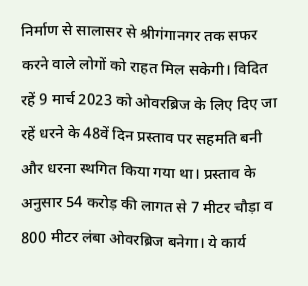निर्माण से सालासर से श्रीगंगानगर तक सफर करने वाले लोगों को राहत मिल सकेगी। विदित रहें 9 मार्च 2023 को ओवरब्रिज के लिए दिए जा रहें धरने के 48वें दिन प्रस्ताव पर सहमति बनी और धरना स्थगित किया गया था। प्रस्ताव के अनुसार 54 करोड़ की लागत से 7 मीटर चौड़ा व 800 मीटर लंबा ओवरब्रिज बनेगा। ये कार्य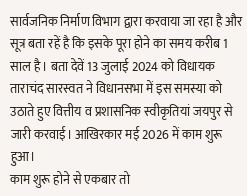सार्वजनिक निर्माण विभाग द्वारा करवाया जा रहा है और सूत्र बता रहें है कि इसके पूरा होने का समय करीब 1 साल है। बता देवें 13 जुलाई 2024 को विधायक ताराचंद सारस्वत ने विधानसभा में इस समस्या को उठाते हुए वित्तीय व प्रशासनिक स्वीकृतियां जयपुर से जारी करवाई। आखिरकार मई 2026 में काम शुरू हुआ।
काम शुरू होने से एकबार तो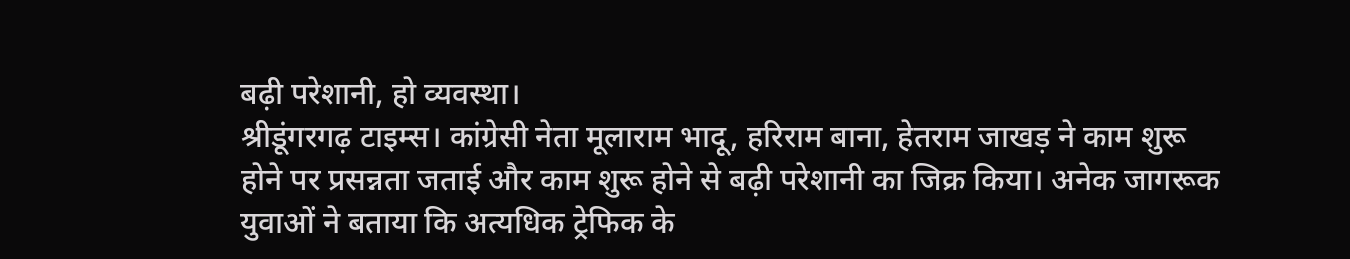बढ़ी परेशानी, हो व्यवस्था।
श्रीडूंगरगढ़ टाइम्स। कांग्रेसी नेता मूलाराम भादू, हरिराम बाना, हेतराम जाखड़ ने काम शुरू होने पर प्रसन्नता जताई और काम शुरू होने से बढ़ी परेशानी का जिक्र किया। अनेक जागरूक युवाओं ने बताया कि अत्यधिक ट्रेफिक के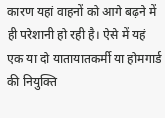कारण यहां वाहनों को आगे बढ़ने में ही परेशानी हो रही है। ऐसे में यहं एक या दो यातायातकर्मी या होमगार्ड की नियुक्ति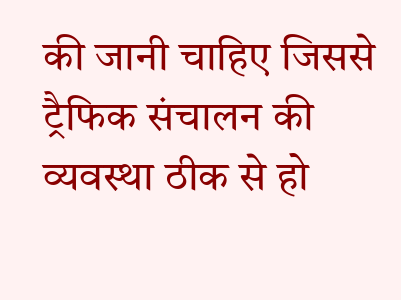की जानी चाहिए जिससे ट्रैफिक संचालन की व्यवस्था ठीक से हो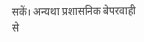सकें। अन्यथा प्रशासनिक बेपरवाही से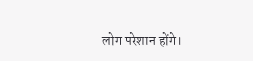लोग परेशान होंगे।